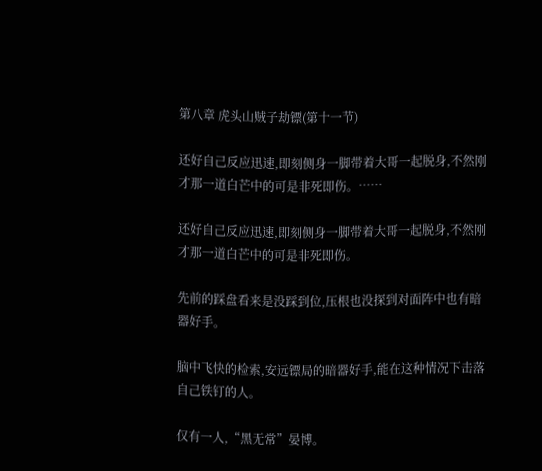第八章 虎头山贼子劫镖(第十一节)

还好自己反应迅速,即刻侧身一脚带着大哥一起脱身,不然刚才那一道白芒中的可是非死即伤。……

还好自己反应迅速,即刻侧身一脚带着大哥一起脱身,不然刚才那一道白芒中的可是非死即伤。

先前的踩盘看来是没踩到位,压根也没探到对面阵中也有暗器好手。

脑中飞快的检索,安远镖局的暗器好手,能在这种情况下击落自己铁钉的人。

仅有一人,“黑无常”晏博。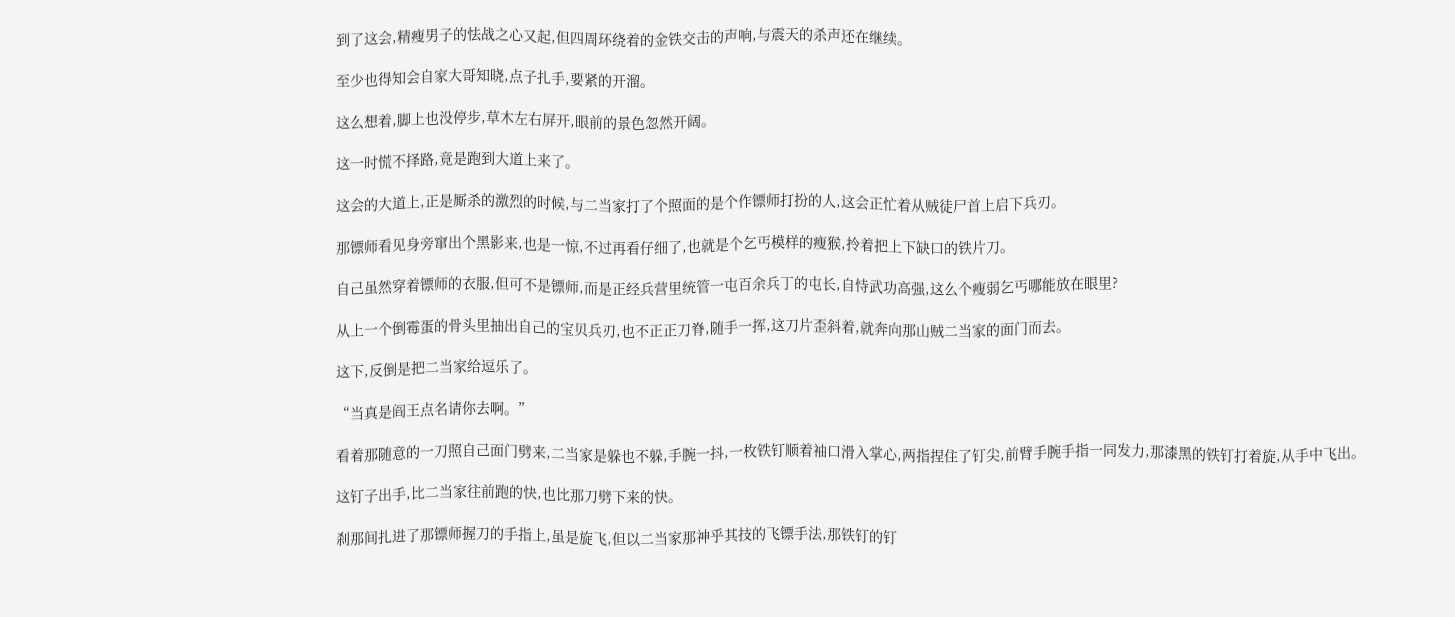到了这会,精瘦男子的怯战之心又起,但四周环绕着的金铁交击的声响,与震天的杀声还在继续。

至少也得知会自家大哥知晓,点子扎手,要紧的开溜。

这么想着,脚上也没停步,草木左右屏开,眼前的景色忽然开阔。

这一时慌不择路,竟是跑到大道上来了。

这会的大道上,正是厮杀的激烈的时候,与二当家打了个照面的是个作镖师打扮的人,这会正忙着从贼徒尸首上启下兵刃。

那镖师看见身旁窜出个黑影来,也是一惊,不过再看仔细了,也就是个乞丐模样的瘦猴,拎着把上下缺口的铁片刀。

自己虽然穿着镖师的衣服,但可不是镖师,而是正经兵营里统管一屯百余兵丁的屯长,自恃武功高强,这么个瘦弱乞丐哪能放在眼里?

从上一个倒霉蛋的骨头里抽出自己的宝贝兵刃,也不正正刀脊,随手一挥,这刀片歪斜着,就奔向那山贼二当家的面门而去。

这下,反倒是把二当家给逗乐了。

“当真是阎王点名请你去啊。”

看着那随意的一刀照自己面门劈来,二当家是躲也不躲,手腕一抖,一枚铁钉顺着袖口滑入掌心,两指捏住了钉尖,前臂手腕手指一同发力,那漆黑的铁钉打着旋,从手中飞出。

这钉子出手,比二当家往前跑的快,也比那刀劈下来的快。

刹那间扎进了那镖师握刀的手指上,虽是旋飞,但以二当家那神乎其技的飞镖手法,那铁钉的钉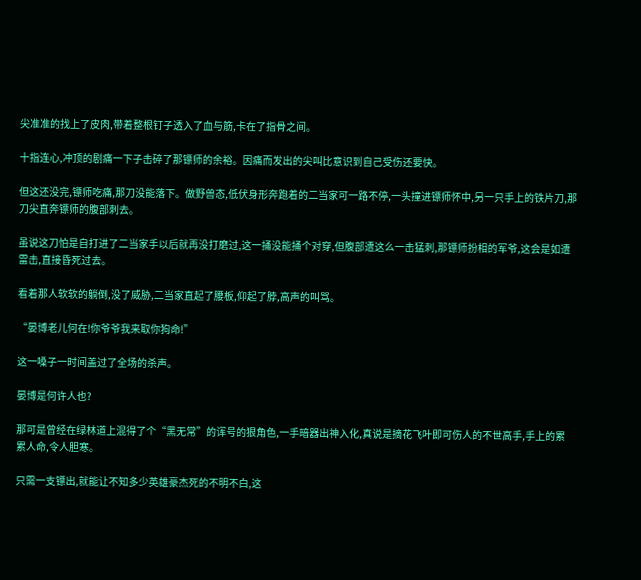尖准准的找上了皮肉,带着整根钉子透入了血与筋,卡在了指骨之间。

十指连心,冲顶的剧痛一下子击碎了那镖师的余裕。因痛而发出的尖叫比意识到自己受伤还要快。

但这还没完,镖师吃痛,那刀没能落下。做野兽态,低伏身形奔跑着的二当家可一路不停,一头撞进镖师怀中,另一只手上的铁片刀,那刀尖直奔镖师的腹部刺去。

虽说这刀怕是自打进了二当家手以后就再没打磨过,这一捅没能捅个对穿,但腹部遭这么一击猛刺,那镖师扮相的军爷,这会是如遭雷击,直接昏死过去。

看着那人软软的躺倒,没了威胁,二当家直起了腰板,仰起了脖,高声的叫骂。

“晏博老儿何在!你爷爷我来取你狗命!”

这一嗓子一时间盖过了全场的杀声。

晏博是何许人也?

那可是曾经在绿林道上混得了个“黑无常”的诨号的狠角色,一手暗器出神入化,真说是摘花飞叶即可伤人的不世高手,手上的累累人命,令人胆寒。

只需一支镖出,就能让不知多少英雄豪杰死的不明不白,这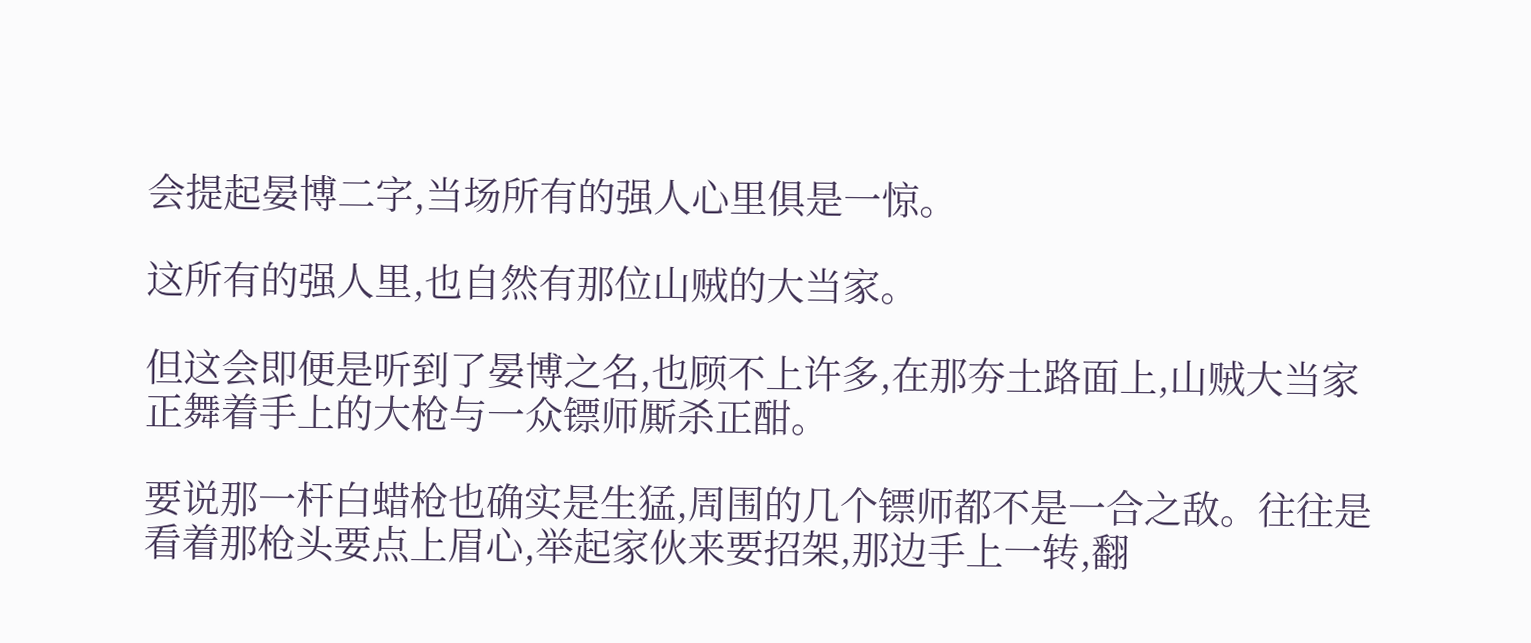会提起晏博二字,当场所有的强人心里俱是一惊。

这所有的强人里,也自然有那位山贼的大当家。

但这会即便是听到了晏博之名,也顾不上许多,在那夯土路面上,山贼大当家正舞着手上的大枪与一众镖师厮杀正酣。

要说那一杆白蜡枪也确实是生猛,周围的几个镖师都不是一合之敌。往往是看着那枪头要点上眉心,举起家伙来要招架,那边手上一转,翻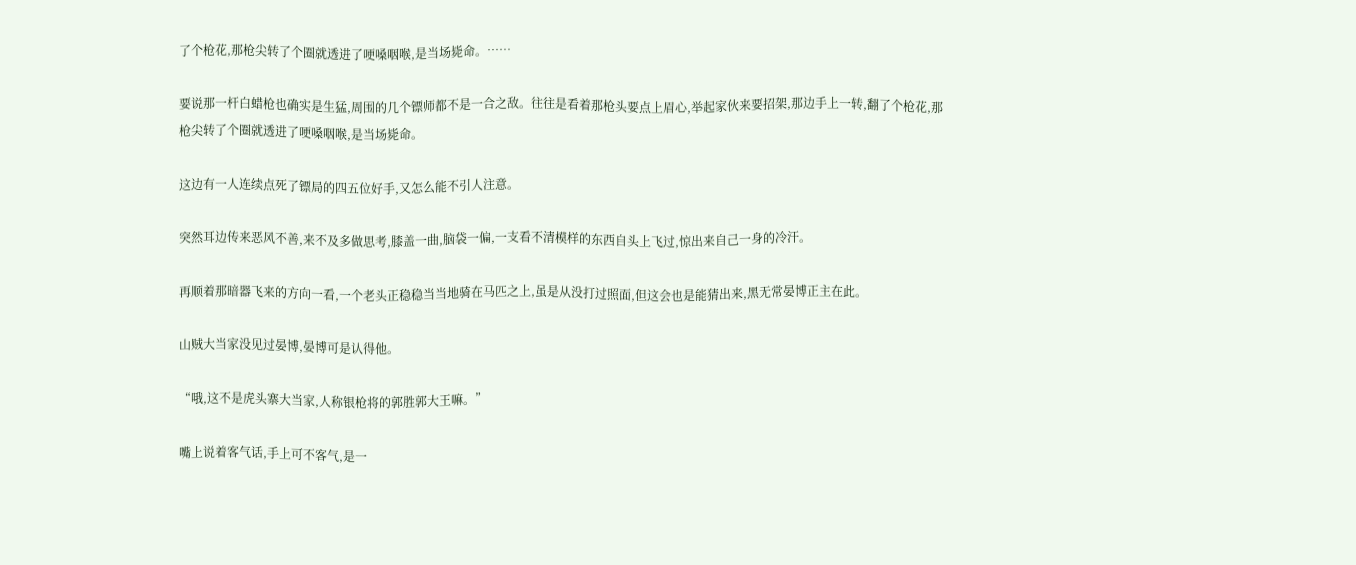了个枪花,那枪尖转了个圈就透进了哽嗓咽喉,是当场毙命。……

要说那一杆白蜡枪也确实是生猛,周围的几个镖师都不是一合之敌。往往是看着那枪头要点上眉心,举起家伙来要招架,那边手上一转,翻了个枪花,那枪尖转了个圈就透进了哽嗓咽喉,是当场毙命。

这边有一人连续点死了镖局的四五位好手,又怎么能不引人注意。

突然耳边传来恶风不善,来不及多做思考,膝盖一曲,脑袋一偏,一支看不清模样的东西自头上飞过,惊出来自己一身的冷汗。

再顺着那暗器飞来的方向一看,一个老头正稳稳当当地骑在马匹之上,虽是从没打过照面,但这会也是能猜出来,黑无常晏博正主在此。

山贼大当家没见过晏博,晏博可是认得他。

“哦,这不是虎头寨大当家,人称银枪将的郭胜郭大王嘛。”

嘴上说着客气话,手上可不客气,是一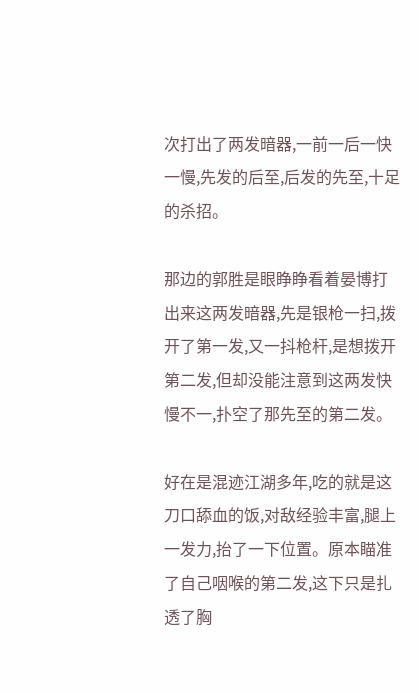次打出了两发暗器,一前一后一快一慢,先发的后至,后发的先至,十足的杀招。

那边的郭胜是眼睁睁看着晏博打出来这两发暗器,先是银枪一扫,拨开了第一发,又一抖枪杆,是想拨开第二发,但却没能注意到这两发快慢不一,扑空了那先至的第二发。

好在是混迹江湖多年,吃的就是这刀口舔血的饭,对敌经验丰富,腿上一发力,抬了一下位置。原本瞄准了自己咽喉的第二发,这下只是扎透了胸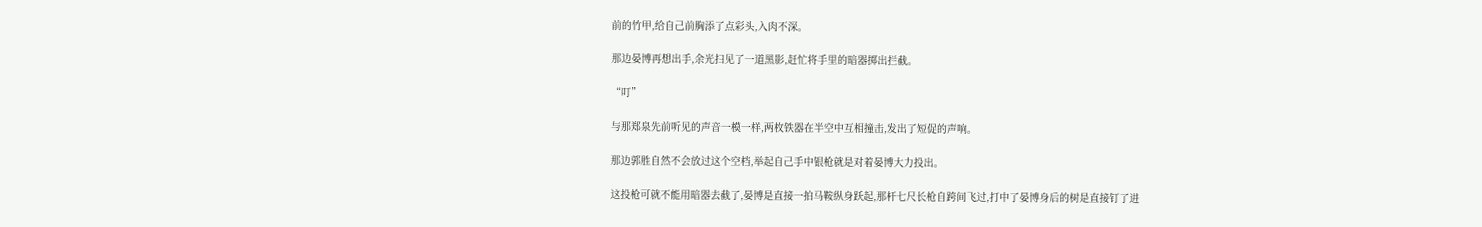前的竹甲,给自己前胸添了点彩头,入肉不深。

那边晏博再想出手,余光扫见了一道黑影,赶忙将手里的暗器掷出拦截。

“叮”

与那郑泉先前听见的声音一模一样,两枚铁器在半空中互相撞击,发出了短促的声响。

那边郭胜自然不会放过这个空档,举起自己手中银枪就是对着晏博大力投出。

这投枪可就不能用暗器去截了,晏博是直接一拍马鞍纵身跃起,那杆七尺长枪自跨间飞过,打中了晏博身后的树是直接钉了进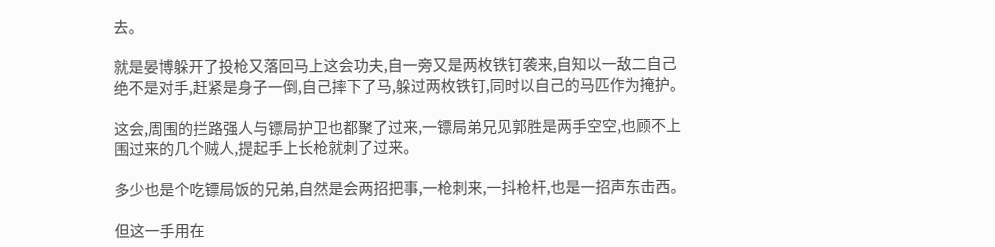去。

就是晏博躲开了投枪又落回马上这会功夫,自一旁又是两枚铁钉袭来,自知以一敌二自己绝不是对手,赶紧是身子一倒,自己摔下了马,躲过两枚铁钉,同时以自己的马匹作为掩护。

这会,周围的拦路强人与镖局护卫也都聚了过来,一镖局弟兄见郭胜是两手空空,也顾不上围过来的几个贼人,提起手上长枪就刺了过来。

多少也是个吃镖局饭的兄弟,自然是会两招把事,一枪刺来,一抖枪杆,也是一招声东击西。

但这一手用在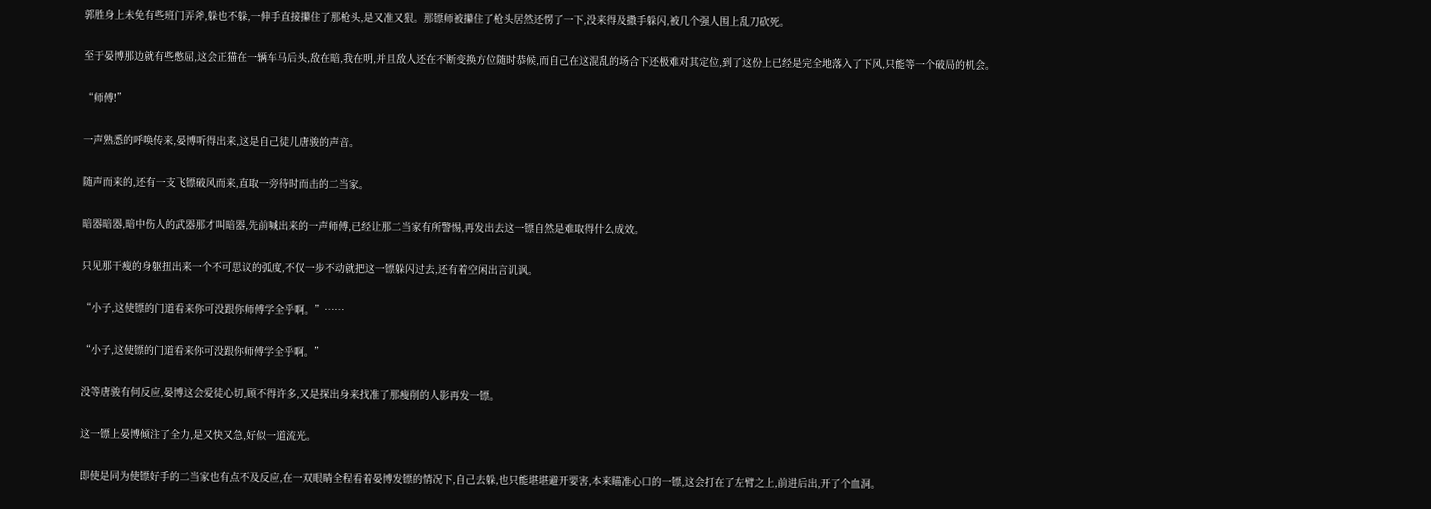郭胜身上未免有些班门弄斧,躲也不躲,一伸手直接攥住了那枪头,是又准又狠。那镖师被攥住了枪头居然还愣了一下,没来得及撒手躲闪,被几个强人围上乱刀砍死。

至于晏博那边就有些憋屈,这会正猫在一辆车马后头,敌在暗,我在明,并且敌人还在不断变换方位随时恭候,而自己在这混乱的场合下还极难对其定位,到了这份上已经是完全地落入了下风,只能等一个破局的机会。

“师傅!”

一声熟悉的呼唤传来,晏博听得出来,这是自己徒儿唐骏的声音。

随声而来的,还有一支飞镖破风而来,直取一旁待时而击的二当家。

暗器暗器,暗中伤人的武器那才叫暗器,先前喊出来的一声师傅,已经让那二当家有所警惕,再发出去这一镖自然是难取得什么成效。

只见那干瘦的身躯扭出来一个不可思议的弧度,不仅一步不动就把这一镖躲闪过去,还有着空闲出言讥讽。

“小子,这使镖的门道看来你可没跟你师傅学全乎啊。”……

“小子,这使镖的门道看来你可没跟你师傅学全乎啊。”

没等唐骏有何反应,晏博这会爱徒心切,顾不得许多,又是探出身来找准了那瘦削的人影再发一镖。

这一镖上晏博倾注了全力,是又快又急,好似一道流光。

即使是同为使镖好手的二当家也有点不及反应,在一双眼睛全程看着晏博发镖的情况下,自己去躲,也只能堪堪避开要害,本来瞄准心口的一镖,这会打在了左臂之上,前进后出,开了个血洞。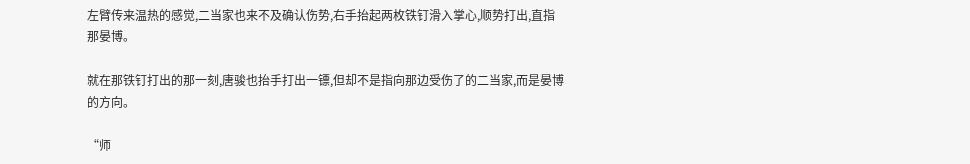左臂传来温热的感觉,二当家也来不及确认伤势,右手抬起两枚铁钉滑入掌心,顺势打出,直指那晏博。

就在那铁钉打出的那一刻,唐骏也抬手打出一镖,但却不是指向那边受伤了的二当家,而是晏博的方向。

“师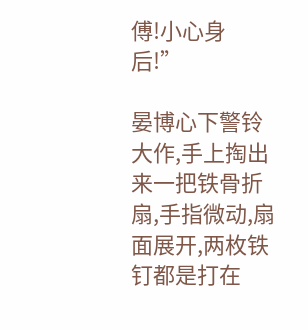傅!小心身后!”

晏博心下警铃大作,手上掏出来一把铁骨折扇,手指微动,扇面展开,两枚铁钉都是打在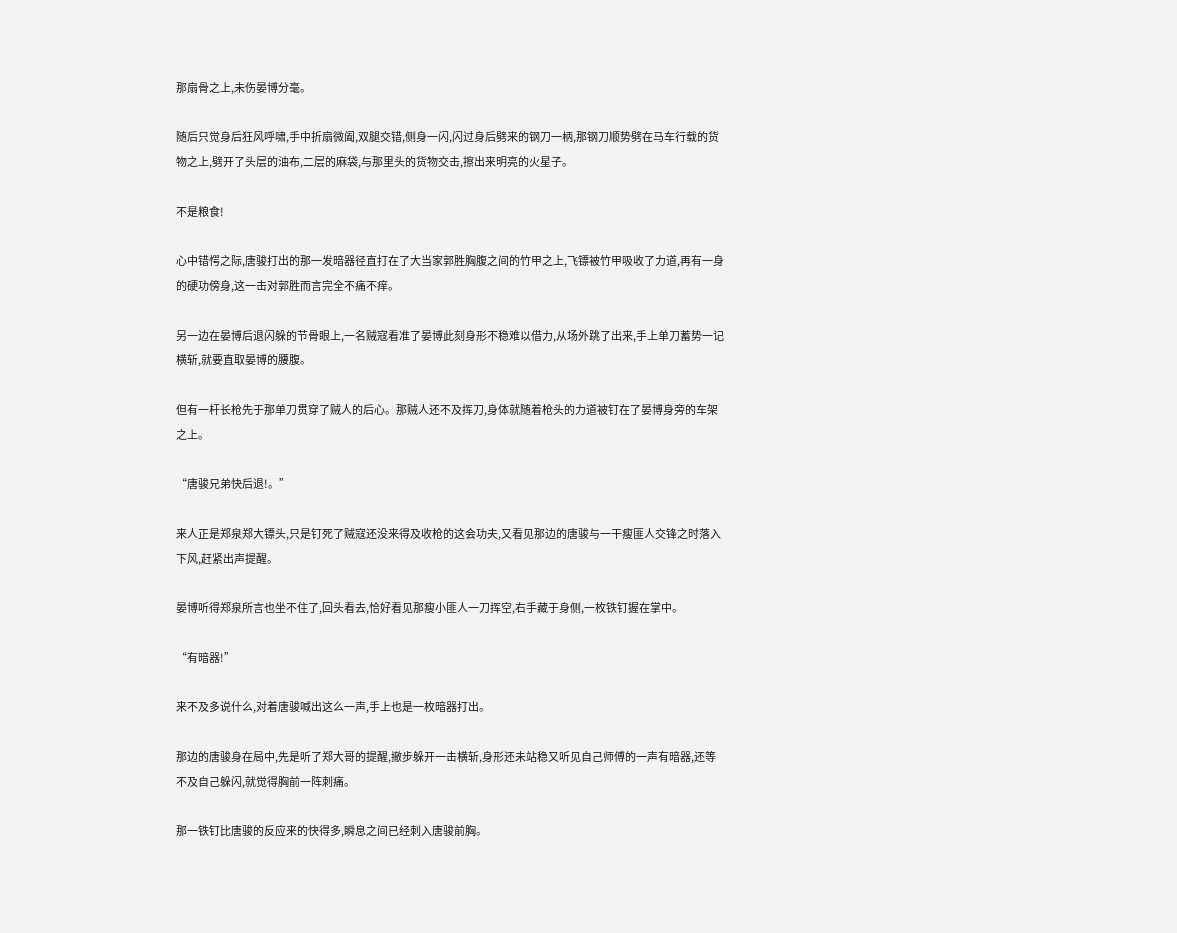那扇骨之上,未伤晏博分毫。

随后只觉身后狂风呼啸,手中折扇微阖,双腿交错,侧身一闪,闪过身后劈来的钢刀一柄,那钢刀顺势劈在马车行载的货物之上,劈开了头层的油布,二层的麻袋,与那里头的货物交击,擦出来明亮的火星子。

不是粮食!

心中错愕之际,唐骏打出的那一发暗器径直打在了大当家郭胜胸腹之间的竹甲之上,飞镖被竹甲吸收了力道,再有一身的硬功傍身,这一击对郭胜而言完全不痛不痒。

另一边在晏博后退闪躲的节骨眼上,一名贼寇看准了晏博此刻身形不稳难以借力,从场外跳了出来,手上单刀蓄势一记横斩,就要直取晏博的腰腹。

但有一杆长枪先于那单刀贯穿了贼人的后心。那贼人还不及挥刀,身体就随着枪头的力道被钉在了晏博身旁的车架之上。

“唐骏兄弟快后退!。”

来人正是郑泉郑大镖头,只是钉死了贼寇还没来得及收枪的这会功夫,又看见那边的唐骏与一干瘦匪人交锋之时落入下风,赶紧出声提醒。

晏博听得郑泉所言也坐不住了,回头看去,恰好看见那瘦小匪人一刀挥空,右手藏于身侧,一枚铁钉握在掌中。

“有暗器!”

来不及多说什么,对着唐骏喊出这么一声,手上也是一枚暗器打出。

那边的唐骏身在局中,先是听了郑大哥的提醒,撤步躲开一击横斩,身形还未站稳又听见自己师傅的一声有暗器,还等不及自己躲闪,就觉得胸前一阵刺痛。

那一铁钉比唐骏的反应来的快得多,瞬息之间已经刺入唐骏前胸。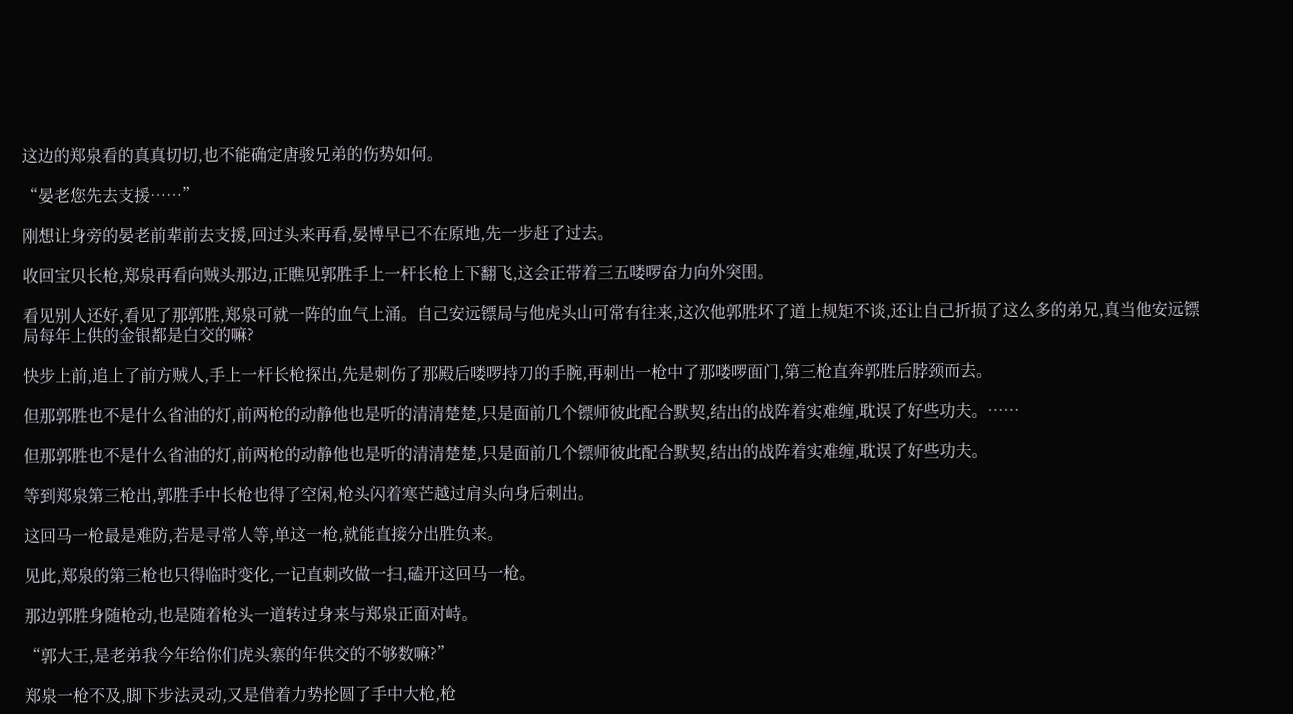这边的郑泉看的真真切切,也不能确定唐骏兄弟的伤势如何。

“晏老您先去支援……”

刚想让身旁的晏老前辈前去支援,回过头来再看,晏博早已不在原地,先一步赶了过去。

收回宝贝长枪,郑泉再看向贼头那边,正瞧见郭胜手上一杆长枪上下翻飞,这会正带着三五喽啰奋力向外突围。

看见别人还好,看见了那郭胜,郑泉可就一阵的血气上涌。自己安远镖局与他虎头山可常有往来,这次他郭胜坏了道上规矩不谈,还让自己折损了这么多的弟兄,真当他安远镖局每年上供的金银都是白交的嘛?

快步上前,追上了前方贼人,手上一杆长枪探出,先是刺伤了那殿后喽啰持刀的手腕,再刺出一枪中了那喽啰面门,第三枪直奔郭胜后脖颈而去。

但那郭胜也不是什么省油的灯,前两枪的动静他也是听的清清楚楚,只是面前几个镖师彼此配合默契,结出的战阵着实难缠,耽误了好些功夫。……

但那郭胜也不是什么省油的灯,前两枪的动静他也是听的清清楚楚,只是面前几个镖师彼此配合默契,结出的战阵着实难缠,耽误了好些功夫。

等到郑泉第三枪出,郭胜手中长枪也得了空闲,枪头闪着寒芒越过肩头向身后刺出。

这回马一枪最是难防,若是寻常人等,单这一枪,就能直接分出胜负来。

见此,郑泉的第三枪也只得临时变化,一记直刺改做一扫,磕开这回马一枪。

那边郭胜身随枪动,也是随着枪头一道转过身来与郑泉正面对峙。

“郭大王,是老弟我今年给你们虎头寨的年供交的不够数嘛?”

郑泉一枪不及,脚下步法灵动,又是借着力势抡圆了手中大枪,枪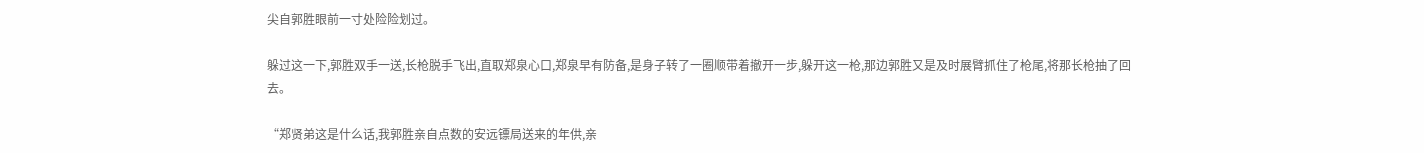尖自郭胜眼前一寸处险险划过。

躲过这一下,郭胜双手一送,长枪脱手飞出,直取郑泉心口,郑泉早有防备,是身子转了一圈顺带着撤开一步,躲开这一枪,那边郭胜又是及时展臂抓住了枪尾,将那长枪抽了回去。

“郑贤弟这是什么话,我郭胜亲自点数的安远镖局送来的年供,亲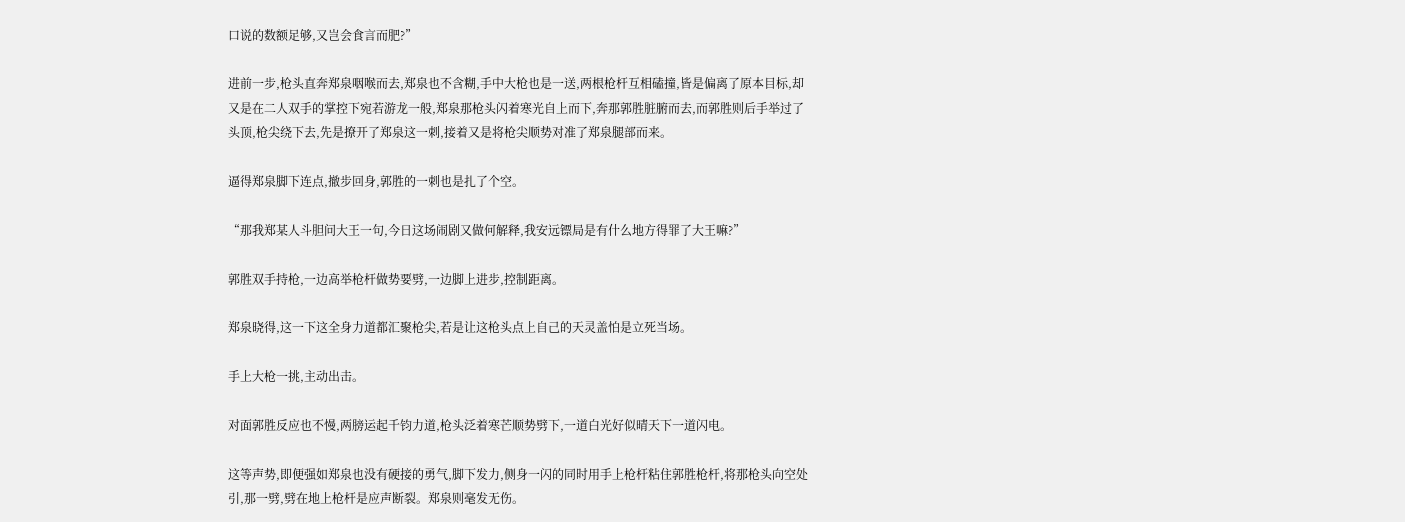口说的数额足够,又岂会食言而肥?”

进前一步,枪头直奔郑泉咽喉而去,郑泉也不含糊,手中大枪也是一送,两根枪杆互相磕撞,皆是偏离了原本目标,却又是在二人双手的掌控下宛若游龙一般,郑泉那枪头闪着寒光自上而下,奔那郭胜脏腑而去,而郭胜则后手举过了头顶,枪尖绕下去,先是撩开了郑泉这一刺,接着又是将枪尖顺势对准了郑泉腿部而来。

逼得郑泉脚下连点,撤步回身,郭胜的一刺也是扎了个空。

“那我郑某人斗胆问大王一句,今日这场闹剧又做何解释,我安远镖局是有什么地方得罪了大王嘛?”

郭胜双手持枪,一边高举枪杆做势要劈,一边脚上进步,控制距离。

郑泉晓得,这一下这全身力道都汇聚枪尖,若是让这枪头点上自己的天灵盖怕是立死当场。

手上大枪一挑,主动出击。

对面郭胜反应也不慢,两膀运起千钧力道,枪头泛着寒芒顺势劈下,一道白光好似晴天下一道闪电。

这等声势,即便强如郑泉也没有硬接的勇气,脚下发力,侧身一闪的同时用手上枪杆粘住郭胜枪杆,将那枪头向空处引,那一劈,劈在地上枪杆是应声断裂。郑泉则毫发无伤。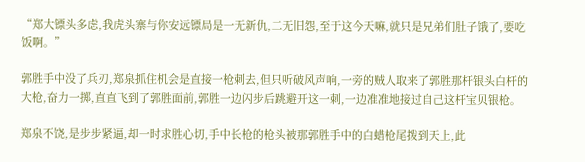“郑大镖头多虑,我虎头寨与你安远镖局是一无新仇,二无旧怨,至于这今天嘛,就只是兄弟们肚子饿了,要吃饭啊。”

郭胜手中没了兵刃,郑泉抓住机会是直接一枪刺去,但只听破风声响,一旁的贼人取来了郭胜那杆银头白杆的大枪,奋力一掷,直直飞到了郭胜面前,郭胜一边闪步后跳避开这一刺,一边准准地接过自己这杆宝贝银枪。

郑泉不饶,是步步紧逼,却一时求胜心切,手中长枪的枪头被那郭胜手中的白蜡枪尾拨到天上,此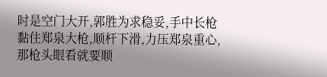时是空门大开,郭胜为求稳妥,手中长枪黏住郑泉大枪,顺杆下滑,力压郑泉重心,那枪头眼看就要顺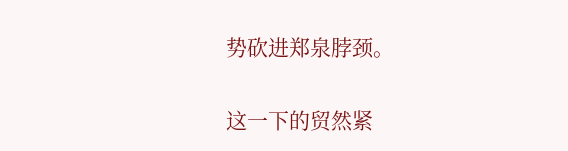势砍进郑泉脖颈。

这一下的贸然紧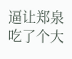逼让郑泉吃了个大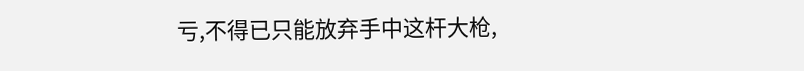亏,不得已只能放弃手中这杆大枪,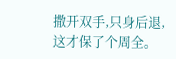撒开双手,只身后退,这才保了个周全。